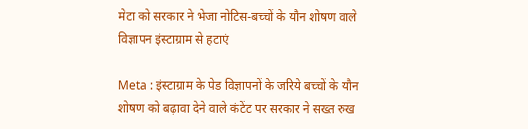मेटा को सरकार ने भेजा नोटिस-बच्चों के यौन शोषण वाले विज्ञापन इंस्टाग्राम से हटाएं

Meta : इंस्टाग्राम के पेड विज्ञापनों के जरिये बच्चों के यौन शोषण को बढ़ावा देने वाले कंटेंट पर सरकार ने सख्त रुख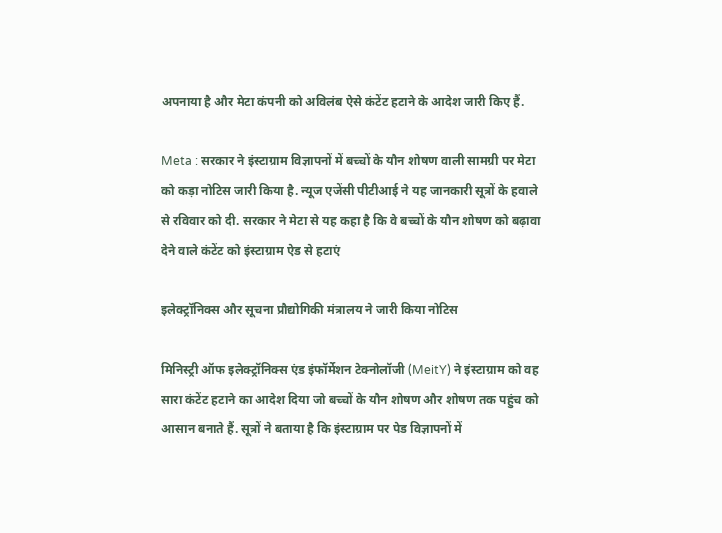अपनाया है और मेटा कंपनी को अविलंब ऐसे कंटेंट हटाने के आदेश जारी किए हैं.

Meta : सरकार ने इंस्टाग्राम विज्ञापनों में बच्चों के यौन शोषण वाली सामग्री पर मेटा को कड़ा नोटिस जारी किया है. न्यूज एजेंसी पीटीआई ने यह जानकारी सूत्रों के हवाले से रविवार को दी. सरकार ने मेटा से यह कहा है कि वे बच्चों के यौन शोषण को बढ़ावा देने वाले कंटेंट को इंस्टाग्राम ऐड से हटाएं

इलेक्ट्रॉनिक्स और सूचना प्रौद्योगिकी मंत्रालय ने जारी किया नोटिस

मिनिस्ट्री ऑफ इलेक्ट्रॉनिक्स एंड इंफॉर्मेशन टेक्नोलॉजी (MeitY) ने इंस्टाग्राम को वह सारा कंटेंट हटाने का आदेश दिया जो बच्चों के यौन शोषण और शोषण तक पहुंच को आसान बनाते हैं. सूत्रों ने बताया है कि इंस्टाग्राम पर पेड विज्ञापनों में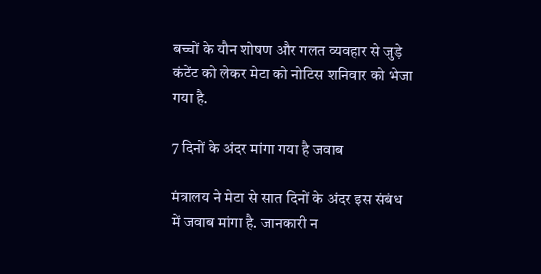बच्चों के यौन शोषण और गलत व्यवहार से जुड़े कंटेंट को लेकर मेटा को नोटिस शनिवार को भेजा गया है.

7 दिनों के अंदर मांगा गया है जवाब

मंत्रालय ने मेटा से सात दिनों के अंदर इस संबंध में जवाब मांगा है. जानकारी न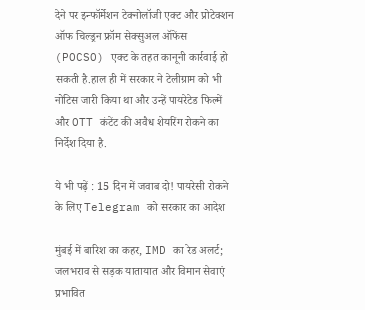देने पर इन्फॉर्मेशन टेक्नोलॉजी एक्ट और प्रोटेक्शन ऑफ चिल्ड्रन फ्रॉम सेक्सुअल ऑफेंस (POCSO) एक्ट के तहत कानूनी कार्रवाई हो सकती है.हाल ही में सरकार ने टेलीग्राम को भी नोटिस जारी किया था और उन्हें पायरेटेड फिल्में और OTT कंटेंट की अवैध शेयरिंग रोकने का निर्देश दिया है.

ये भी पढ़ें : 15 दिन में जवाब दो! पायरेसी रोकने के लिए Telegram को सरकार का आदेश

मुंबई में बारिश का कहर, IMD का रेड अलर्ट; जलभराव से सड़क यातायात और विमान सेवाएं प्रभावित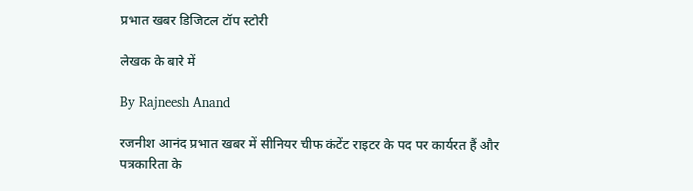प्रभात खबर डिजिटल टॉप स्टोरी

लेखक के बारे में

By Rajneesh Anand

रजनीश आनंद प्रभात खबर में सीनियर चीफ कंटेंट राइटर के पद पर कार्यरत हैं और पत्रकारिता के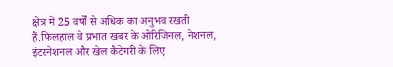क्षेत्र में 25 वर्षों से अधिक का अनुभव रखती हैं.फिलहाल वे प्रभात खबर के ओरिजिनल, नेशनल, इंटरनेशनल और खेल कैटेगरी के लिए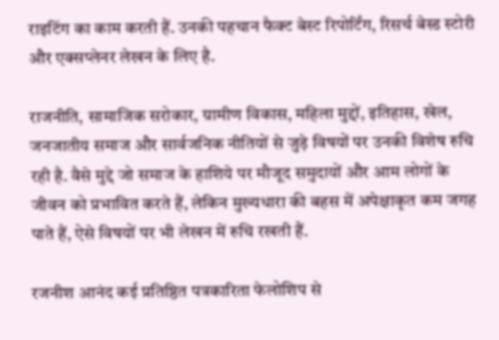राइटिंग का काम करती हैं. उनकी पहचान फैक्ट बेस्ट रिपोर्टिंग, रिसर्च बेस्ड स्टोरी और एक्सप्लेनर लेखन के लिए है.

राजनीति, सामाजिक सरोकार, ग्रामीण विकास, महिला मुद्दों, इतिहास, खेल, जनजातीय समाज और सार्वजनिक नीतियों से जुड़े विषयों पर उनकी विशेष रुचि रही है. वैसे मुद्दे जो समाज के हाशिये पर मौजूद समुदायों और आम लोगों के जीवन को प्रभावित करते हैं, लेकिन मुख्यधारा की बहस में अपेक्षाकृत कम जगह पाते हैं, ऐसे विषयों पर भी लेखन में रुचि रखती हैं.

रजनीश आनंद कई प्रतिष्ठित पत्रकारिता फेलोशिप से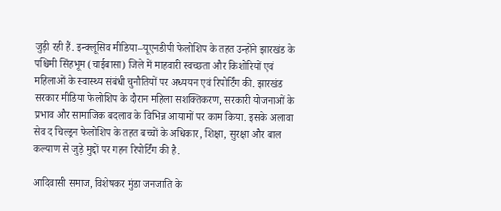जुड़ी रही हैं. इन्क्लूसिव मीडिया–यूएनडीपी फेलोशिप के तहत उन्होंने झारखंड के पश्चिमी सिंहभूम (चाईबासा) जिले में माहवारी स्वच्छता और किशोरियों एवं महिलाओं के स्वास्थ्य संबंधी चुनौतियों पर अध्ययन एवं रिपोर्टिंग की. झारखंड सरकार मीडिया फेलोशिप के दौरान महिला सशक्तिकरण, सरकारी योजनाओं के प्रभाव और सामाजिक बदलाव के विभिन्न आयामों पर काम किया. इसके अलावा सेव द चिल्ड्रन फेलोशिप के तहत बच्चों के अधिकार, शिक्षा, सुरक्षा और बाल कल्याण से जुड़े मुद्दों पर गहन रिपोर्टिंग की है.

आदिवासी समाज, विशेषकर मुंडा जनजाति के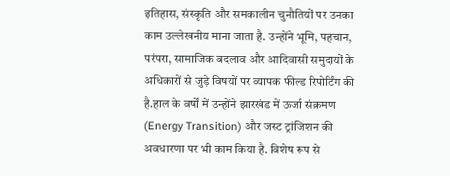इतिहास, संस्कृति और समकालीन चुनौतियों पर उनका काम उल्लेखनीय माना जाता है. उन्होंने भूमि, पहचान, परंपरा, सामाजिक बदलाव और आदिवासी समुदायों के अधिकारों से जुड़े विषयों पर व्यापक फील्ड रिपोर्टिंग की है.हाल के वर्षों में उन्होंने झारखंड में ऊर्जा संक्रमण (Energy Transition) और जस्ट ट्रांजिशन की अवधारणा पर भी काम किया है. विशेष रूप से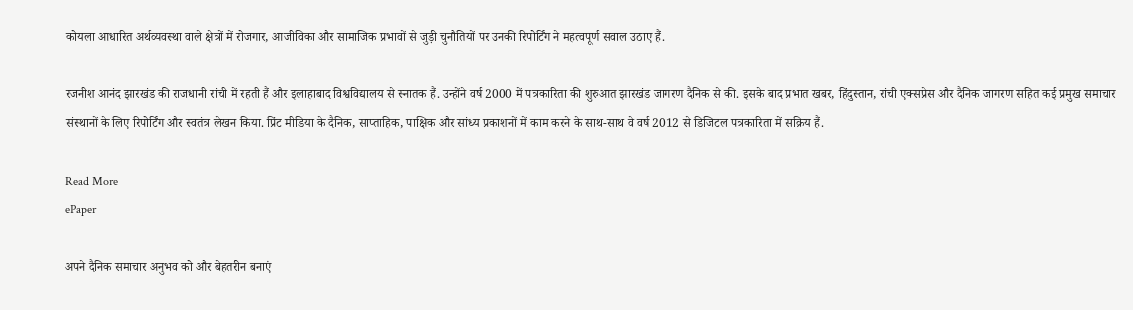कोयला आधारित अर्थव्यवस्था वाले क्षेत्रों में रोजगार, आजीविका और सामाजिक प्रभावों से जुड़ी चुनौतियों पर उनकी रिपोर्टिंग ने महत्वपूर्ण सवाल उठाए हैं.

रजनीश आनंद झारखंड की राजधानी रांची में रहती हैं और इलाहाबाद विश्वविद्यालय से स्नातक हैं. उन्होंने वर्ष 2000 में पत्रकारिता की शुरुआत झारखंड जागरण दैनिक से की. इसके बाद प्रभात खबर, हिंदुस्तान, रांची एक्सप्रेस और दैनिक जागरण सहित कई प्रमुख समाचार संस्थानों के लिए रिपोर्टिंग और स्वतंत्र लेखन किया. प्रिंट मीडिया के दैनिक, साप्ताहिक, पाक्षिक और सांध्य प्रकाशनों में काम करने के साथ-साथ वे वर्ष 2012 से डिजिटल पत्रकारिता में सक्रिय हैं.

Read More
ePaper

अपने दैनिक समाचार अनुभव को और बेहतरीन बनाएं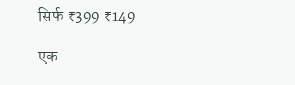सिर्फ ₹399 ₹149

एक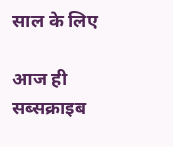साल के लिए

आज ही सब्सक्राइब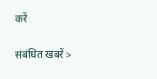करें

संबंधित खबरें >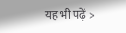यह भी पढ़ें >